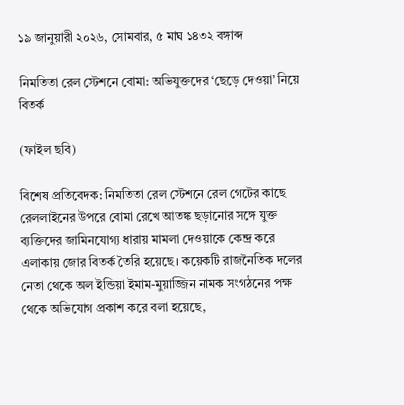১৯ জানুয়ারী ২০২৬, সোমবার, ৫ মাঘ ১৪৩২ বঙ্গাব্দ

নিমতিতা রেল স্টেশনে বোমা: অভিযুক্তদের ‘ছেড়ে দেওয়া’ নিয়ে বিতর্ক

(ফাইল ছবি)

বিশেষ প্রতিবেদক: নিমতিতা রেল স্টেশনে রেল গেটের কাছে রেললাইনের উপরে বোমা রেখে আতঙ্ক ছড়ানোর সঙ্গে যুক্ত ব্যক্তিদের জামিনযোগ্য ধারায় মামলা দেওয়াকে কেন্দ্র করে এলাকায় জোর বিতর্ক তৈরি হয়েছে। কয়েকটি রাজনৈতিক দলের নেতা থেকে অল ইন্ডিয়া ইমাম-মুয়াজ্জিন নামক সংগঠনের পক্ষ থেকে অভিযোগ প্রকাশ করে বলা হয়েছে,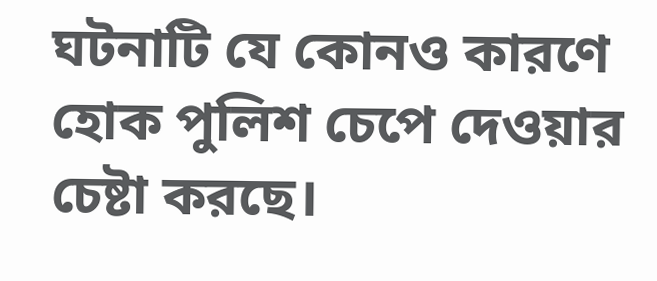ঘটনাটি যে কোনও কারণে হোক পুলিশ চেপে দেওয়ার চেষ্টা করছে।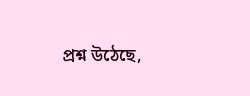প্রশ্ন উঠেছে,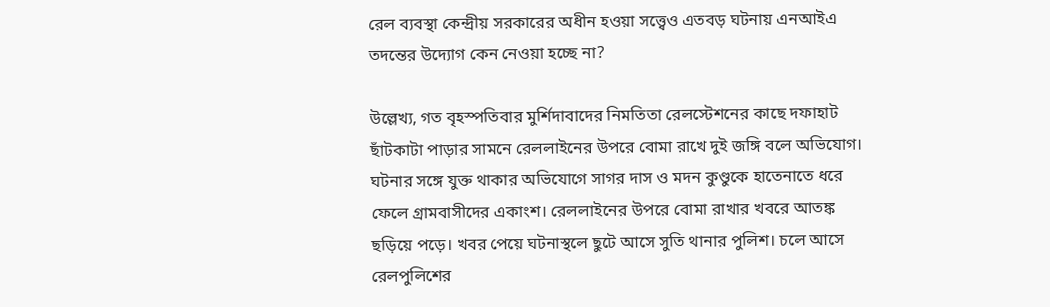রেল ব্যবস্থা কেন্দ্রীয় সরকারের অধীন হওয়া সত্ত্বেও এতবড় ঘটনায় এনআইএ তদন্তের উদ্যোগ কেন নেওয়া হচ্ছে না?

উল্লেখ্য, গত বৃহস্পতিবার মুর্শিদাবাদের নিমতিতা রেলস্টেশনের কাছে দফাহাট ছাঁটকাটা পাড়ার সামনে রেললাইনের উপরে বোমা রাখে দুই জঙ্গি বলে অভিযোগ। ঘটনার সঙ্গে যুক্ত থাকার অভিযোগে সাগর দাস ও মদন কুণ্ডুকে হাতেনাতে ধরে ফেলে গ্রামবাসীদের একাংশ। রেললাইনের উপরে বোমা রাখার খবরে আতঙ্ক ছড়িয়ে পড়ে। খবর পেয়ে ঘটনাস্থলে ছুটে আসে সুতি থানার পুলিশ। চলে আসে রেলপুলিশের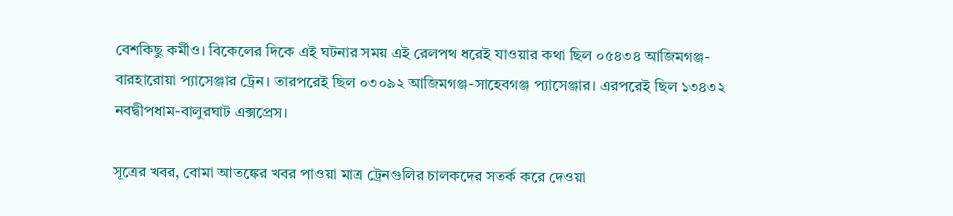বেশকিছু কর্মীও। বিকেলের দিকে এই ঘটনার সময় এই রেলপথ ধরেই যাওয়ার কথা ছিল ০৫৪৩৪ আজিমগঞ্জ-বারহারোয়া প্যাসেঞ্জার ট্রেন। তারপরেই ছিল ০৩০৯২ আজিমগঞ্জ-সাহেবগঞ্জ প্যাসেঞ্জার। এরপরেই ছিল ১৩৪৩২ নবদ্বীপধাম-বালুরঘাট এক্সপ্রেস।

সূত্রের খবর, বোমা আতঙ্কের খবর পাওয়া মাত্র ট্রেনগুলির চালকদের সতর্ক করে দেওয়া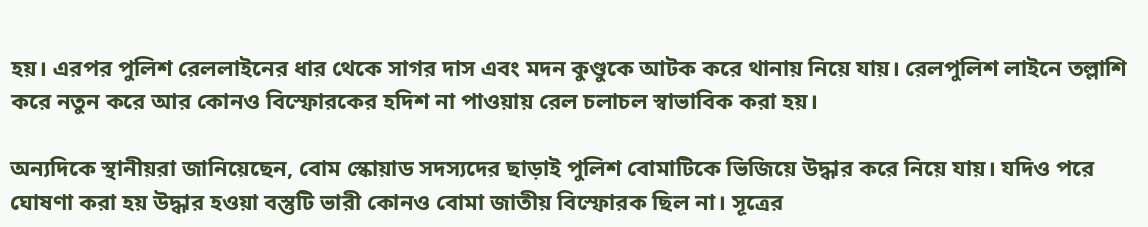হয়। এরপর পুলিশ রেললাইনের ধার থেকে সাগর দাস এবং মদন কুণ্ডুকে আটক করে থানায় নিয়ে যায়। রেলপুলিশ লাইনে তল্লাশি করে নতুন করে আর কোনও বিস্ফোরকের হদিশ না পাওয়ায় রেল চলাচল স্বাভাবিক করা হয়।

অন্যদিকে স্থানীয়রা জানিয়েছেন, বোম স্কোয়াড সদস্যদের ছাড়াই পুলিশ বোমাটিকে ভিজিয়ে উদ্ধার করে নিয়ে যায়। যদিও পরে ঘোষণা করা হয় উদ্ধার হওয়া বস্তুটি ভারী কোনও বোমা জাতীয় বিস্ফোরক ছিল না। সূত্রের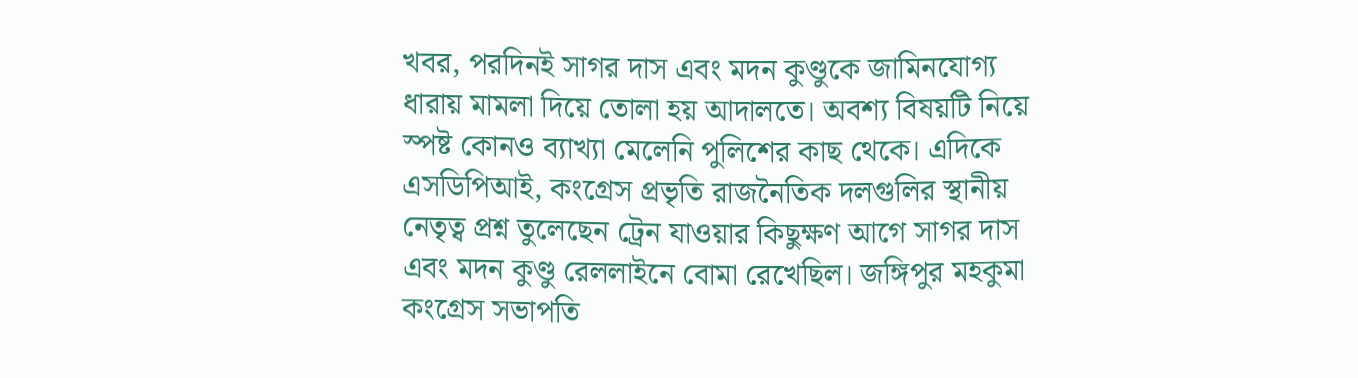খবর, পরদিনই সাগর দাস এবং মদন কুণ্ডুকে জামিনযোগ্য ধারায় মামলা দিয়ে তোলা হয় আদালতে। অবশ্য বিষয়টি নিয়ে স্পষ্ট কোনও ব্যাখ্যা মেলেনি পুলিশের কাছ থেকে। এদিকে এসডিপিআই, কংগ্রেস প্রভৃতি রাজনৈতিক দলগুলির স্থানীয় নেতৃত্ব প্রশ্ন তুলেছেন ট্রেন যাওয়ার কিছুক্ষণ আগে সাগর দাস এবং মদন কুণ্ডু রেললাইনে বোমা রেখেছিল। জঙ্গিপুর মহকুমা কংগ্রেস সভাপতি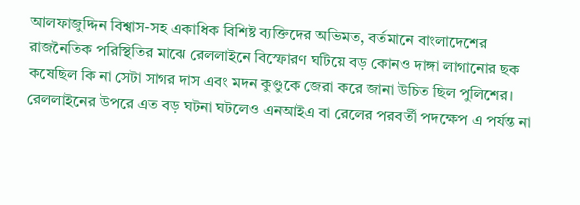আলফাজুদ্দিন বিশ্বাস-সহ একাধিক বিশিষ্ট ব্যক্তিদের অভিমত, বর্তমানে বাংলাদেশের রাজনৈতিক পরিস্থিতির মাঝে রেললাইনে বিস্ফোরণ ঘটিয়ে বড় কোনও দাঙ্গা লাগানোর ছক কষেছিল কি না সেটা সাগর দাস এবং মদন কুণ্ডুকে জেরা করে জানা উচিত ছিল পুলিশের। রেললাইনের উপরে এত বড় ঘটনা ঘটলেও এনআইএ বা রেলের পরবর্তী পদক্ষেপ এ পর্যন্ত না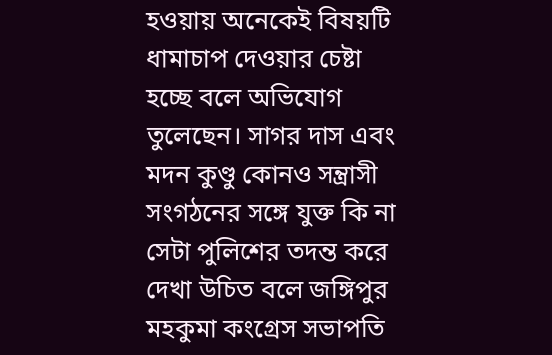হওয়ায় অনেকেই বিষয়টি ধামাচাপ দেওয়ার চেষ্টা হচ্ছে বলে অভিযোগ তুলেছেন। সাগর দাস এবং মদন কুণ্ডু কোনও সন্ত্রাসী সংগঠনের সঙ্গে যুক্ত কি না সেটা পুলিশের তদন্ত করে দেখা উচিত বলে জঙ্গিপুর মহকুমা কংগ্রেস সভাপতি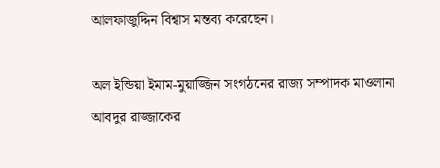আলফাজুদ্দিন বিশ্বাস মন্তব্য করেছেন।

অল ইন্ডিয়া ইমাম-মুয়াজ্জিন সংগঠনের রাজ্য সম্পাদক মাওলানা আবদুর রাজ্জাকের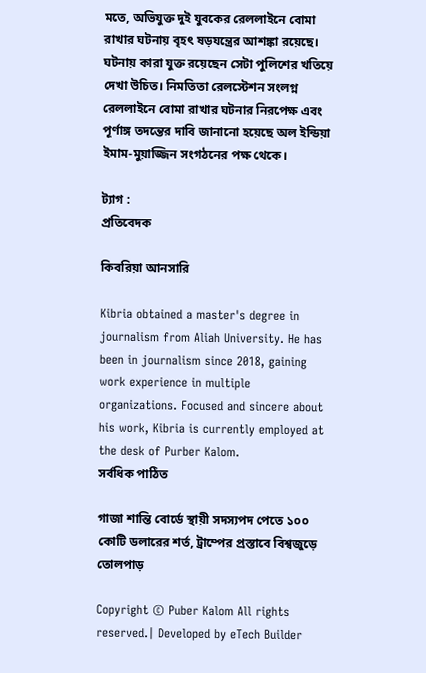মতে, অভিযুক্ত দুই যুবকের রেললাইনে বোমা রাখার ঘটনায় বৃহৎ ষড়যন্ত্রের আশঙ্কা রয়েছে। ঘটনায় কারা যুক্ত রয়েছেন সেটা পুলিশের খতিয়ে দেখা উচিত। নিমতিতা রেলস্টেশন সংলগ্ন রেললাইনে বোমা রাখার ঘটনার নিরপেক্ষ এবং পূর্ণাঙ্গ তদন্তের দাবি জানানো হয়েছে অল ইন্ডিয়া ইমাম-মুয়াজ্জিন সংগঠনের পক্ষ থেকে।

ট্যাগ :
প্রতিবেদক

কিবরিয়া আনসারি

Kibria obtained a master's degree in journalism from Aliah University. He has been in journalism since 2018, gaining work experience in multiple organizations. Focused and sincere about his work, Kibria is currently employed at the desk of Purber Kalom.
সর্বধিক পাঠিত

গাজা শান্তি বোর্ডে স্থায়ী সদস্যপদ পেতে ১০০ কোটি ডলারের শর্ত, ট্রাম্পের প্রস্তাবে বিশ্বজুড়ে তোলপাড়

Copyright © Puber Kalom All rights reserved.| Developed by eTech Builder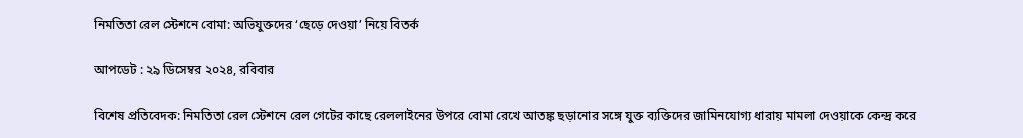নিমতিতা রেল স্টেশনে বোমা: অভিযুক্তদের ‘ছেড়ে দেওয়া’ নিয়ে বিতর্ক

আপডেট : ২৯ ডিসেম্বর ২০২৪, রবিবার

বিশেষ প্রতিবেদক: নিমতিতা রেল স্টেশনে রেল গেটের কাছে রেললাইনের উপরে বোমা রেখে আতঙ্ক ছড়ানোর সঙ্গে যুক্ত ব্যক্তিদের জামিনযোগ্য ধারায় মামলা দেওয়াকে কেন্দ্র করে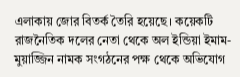এলাকায় জোর বিতর্ক তৈরি হয়েছে। কয়েকটি রাজনৈতিক দলের নেতা থেকে অল ইন্ডিয়া ইমাম-মুয়াজ্জিন নামক সংগঠনের পক্ষ থেকে অভিযোগ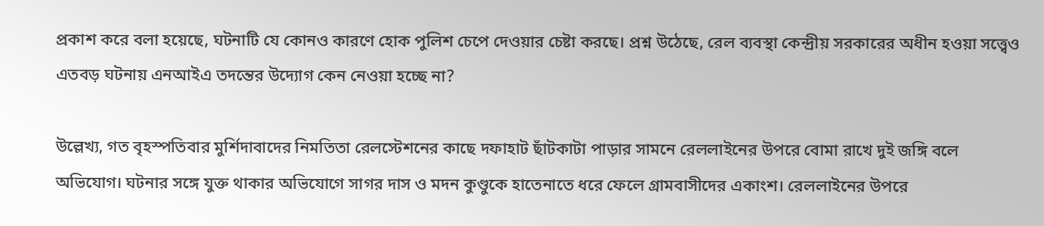প্রকাশ করে বলা হয়েছে, ঘটনাটি যে কোনও কারণে হোক পুলিশ চেপে দেওয়ার চেষ্টা করছে। প্রশ্ন উঠেছে, রেল ব্যবস্থা কেন্দ্রীয় সরকারের অধীন হওয়া সত্ত্বেও এতবড় ঘটনায় এনআইএ তদন্তের উদ্যোগ কেন নেওয়া হচ্ছে না?

উল্লেখ্য, গত বৃহস্পতিবার মুর্শিদাবাদের নিমতিতা রেলস্টেশনের কাছে দফাহাট ছাঁটকাটা পাড়ার সামনে রেললাইনের উপরে বোমা রাখে দুই জঙ্গি বলে অভিযোগ। ঘটনার সঙ্গে যুক্ত থাকার অভিযোগে সাগর দাস ও মদন কুণ্ডুকে হাতেনাতে ধরে ফেলে গ্রামবাসীদের একাংশ। রেললাইনের উপরে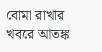বোমা রাখার খবরে আতঙ্ক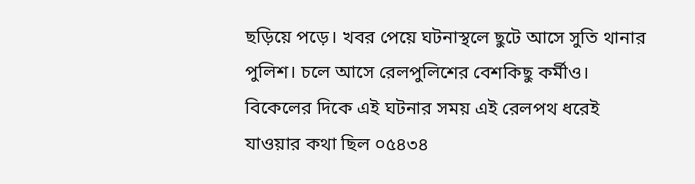ছড়িয়ে পড়ে। খবর পেয়ে ঘটনাস্থলে ছুটে আসে সুতি থানার পুলিশ। চলে আসে রেলপুলিশের বেশকিছু কর্মীও। বিকেলের দিকে এই ঘটনার সময় এই রেলপথ ধরেই যাওয়ার কথা ছিল ০৫৪৩৪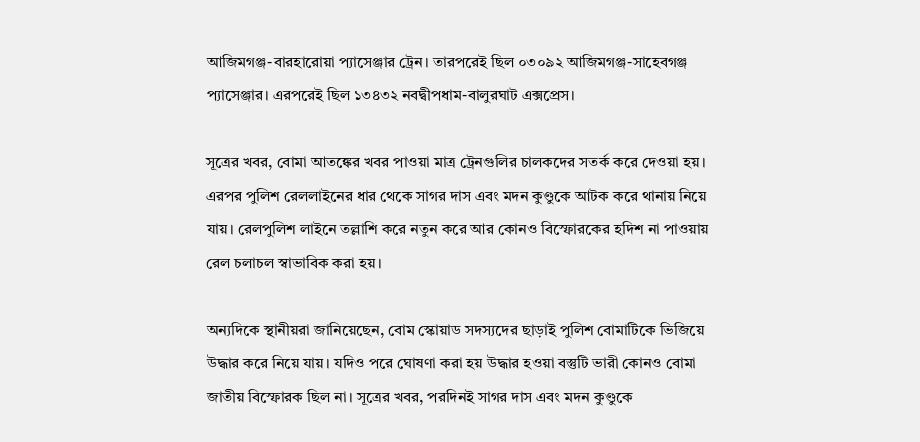আজিমগঞ্জ-বারহারোয়া প্যাসেঞ্জার ট্রেন। তারপরেই ছিল ০৩০৯২ আজিমগঞ্জ-সাহেবগঞ্জ প্যাসেঞ্জার। এরপরেই ছিল ১৩৪৩২ নবদ্বীপধাম-বালুরঘাট এক্সপ্রেস।

সূত্রের খবর, বোমা আতঙ্কের খবর পাওয়া মাত্র ট্রেনগুলির চালকদের সতর্ক করে দেওয়া হয়। এরপর পুলিশ রেললাইনের ধার থেকে সাগর দাস এবং মদন কুণ্ডুকে আটক করে থানায় নিয়ে যায়। রেলপুলিশ লাইনে তল্লাশি করে নতুন করে আর কোনও বিস্ফোরকের হদিশ না পাওয়ায় রেল চলাচল স্বাভাবিক করা হয়।

অন্যদিকে স্থানীয়রা জানিয়েছেন, বোম স্কোয়াড সদস্যদের ছাড়াই পুলিশ বোমাটিকে ভিজিয়ে উদ্ধার করে নিয়ে যায়। যদিও পরে ঘোষণা করা হয় উদ্ধার হওয়া বস্তুটি ভারী কোনও বোমা জাতীয় বিস্ফোরক ছিল না। সূত্রের খবর, পরদিনই সাগর দাস এবং মদন কুণ্ডুকে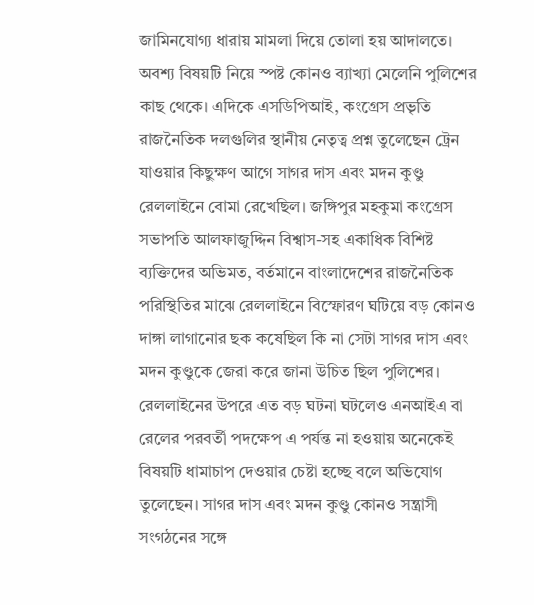জামিনযোগ্য ধারায় মামলা দিয়ে তোলা হয় আদালতে। অবশ্য বিষয়টি নিয়ে স্পষ্ট কোনও ব্যাখ্যা মেলেনি পুলিশের কাছ থেকে। এদিকে এসডিপিআই, কংগ্রেস প্রভৃতি রাজনৈতিক দলগুলির স্থানীয় নেতৃত্ব প্রশ্ন তুলেছেন ট্রেন যাওয়ার কিছুক্ষণ আগে সাগর দাস এবং মদন কুণ্ডু রেললাইনে বোমা রেখেছিল। জঙ্গিপুর মহকুমা কংগ্রেস সভাপতি আলফাজুদ্দিন বিশ্বাস-সহ একাধিক বিশিষ্ট ব্যক্তিদের অভিমত, বর্তমানে বাংলাদেশের রাজনৈতিক পরিস্থিতির মাঝে রেললাইনে বিস্ফোরণ ঘটিয়ে বড় কোনও দাঙ্গা লাগানোর ছক কষেছিল কি না সেটা সাগর দাস এবং মদন কুণ্ডুকে জেরা করে জানা উচিত ছিল পুলিশের। রেললাইনের উপরে এত বড় ঘটনা ঘটলেও এনআইএ বা রেলের পরবর্তী পদক্ষেপ এ পর্যন্ত না হওয়ায় অনেকেই বিষয়টি ধামাচাপ দেওয়ার চেষ্টা হচ্ছে বলে অভিযোগ তুলেছেন। সাগর দাস এবং মদন কুণ্ডু কোনও সন্ত্রাসী সংগঠনের সঙ্গে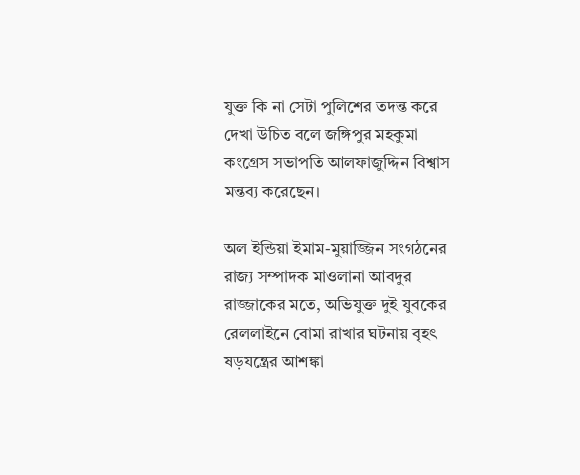যুক্ত কি না সেটা পুলিশের তদন্ত করে দেখা উচিত বলে জঙ্গিপুর মহকুমা কংগ্রেস সভাপতি আলফাজুদ্দিন বিশ্বাস মন্তব্য করেছেন।

অল ইন্ডিয়া ইমাম-মুয়াজ্জিন সংগঠনের রাজ্য সম্পাদক মাওলানা আবদুর রাজ্জাকের মতে, অভিযুক্ত দুই যুবকের রেললাইনে বোমা রাখার ঘটনায় বৃহৎ ষড়যন্ত্রের আশঙ্কা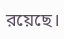রয়েছে।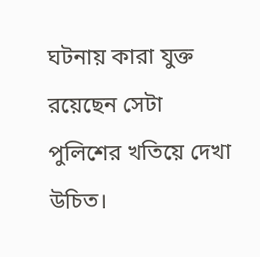ঘটনায় কারা যুক্ত রয়েছেন সেটা পুলিশের খতিয়ে দেখা উচিত।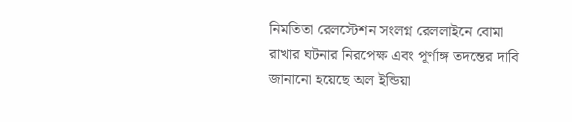নিমতিতা রেলস্টেশন সংলগ্ন রেললাইনে বোমা রাখার ঘটনার নিরপেক্ষ এবং পূর্ণাঙ্গ তদন্তের দাবি জানানো হয়েছে অল ইন্ডিয়া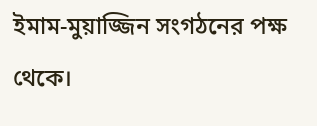ইমাম-মুয়াজ্জিন সংগঠনের পক্ষ থেকে।